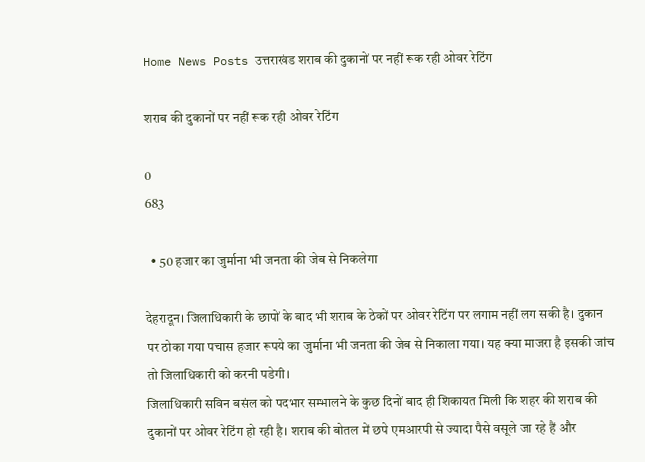Home News Posts उत्तराखंड शराब की दुकानों पर नहीं रूक रही ओवर रेटिंग

शराब की दुकानों पर नहीं रूक रही ओवर रेटिंग

0
683

  • 50 हजार का जुर्माना भी जनता की जेब से निकलेगा

देहरादून। जिलाधिकारी के छापों के बाद भी शराब के ठेकों पर ओवर रेटिंग पर लगाम नहीं लग सकी है। दुकान पर ठोका गया पचास हजार रूपये का जुर्माना भी जनता की जेब से निकाला गया। यह क्या माजरा है इसकी जांच तो जिलाधिकारी को करनी पडेगी।
जिलाधिकारी सविन बसंल को पदभार सम्भालने के कुछ दिनों बाद ही शिकायत मिली कि शहर की शराब की दुकानों पर ओवर रेटिंग हो रही है। शराब की बोतल में छपे एमआरपी से ज्यादा पैसे वसूले जा रहे हैं और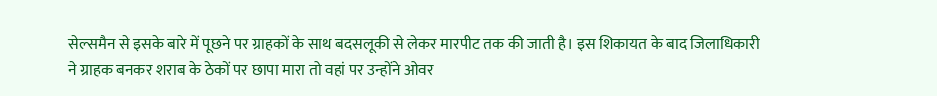सेल्समैन से इसके बारे में पूछने पर ग्राहकों के साथ बदसलूकी से लेकर मारपीट तक की जाती है। इस शिकायत के बाद जिलाधिकारी ने ग्राहक बनकर शराब के ठेकों पर छापा मारा तो वहां पर उन्होंने ओवर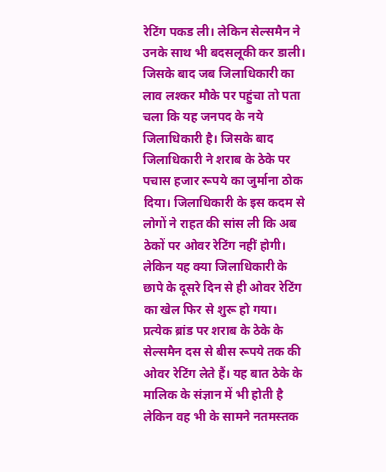रेटिंग पकड ली। लेकिन सेल्समैन ने उनके साथ भी बदसलूकी कर डाली। जिसके बाद जब जिलाधिकारी का लाव लश्कर मौके पर पहुंचा तो पता चला कि यह जनपद के नये जिलाधिकारी है। जिसके बाद जिलाधिकारी ने शराब के ठेके पर पचास हजार रूपये का जुर्माना ठोक दिया। जिलाधिकारी के इस कदम से लोगों ने राहत की सांस ली कि अब ठेकों पर ओवर रेटिंग नहीं होगी। लेकिन यह क्या जिलाधिकारी के छापे के दूसरे दिन से ही ओवर रेटिंग का खेल फिर से शुरू हो गया। प्रत्येक ब्रांड पर शराब के ठेके के सेल्समैन दस से बीस रूपये तक की ओवर रेटिंग लेते हैं। यह बात ठेके के मालिक के संज्ञान में भी होती है लेकिन वह भी के सामने नतमस्तक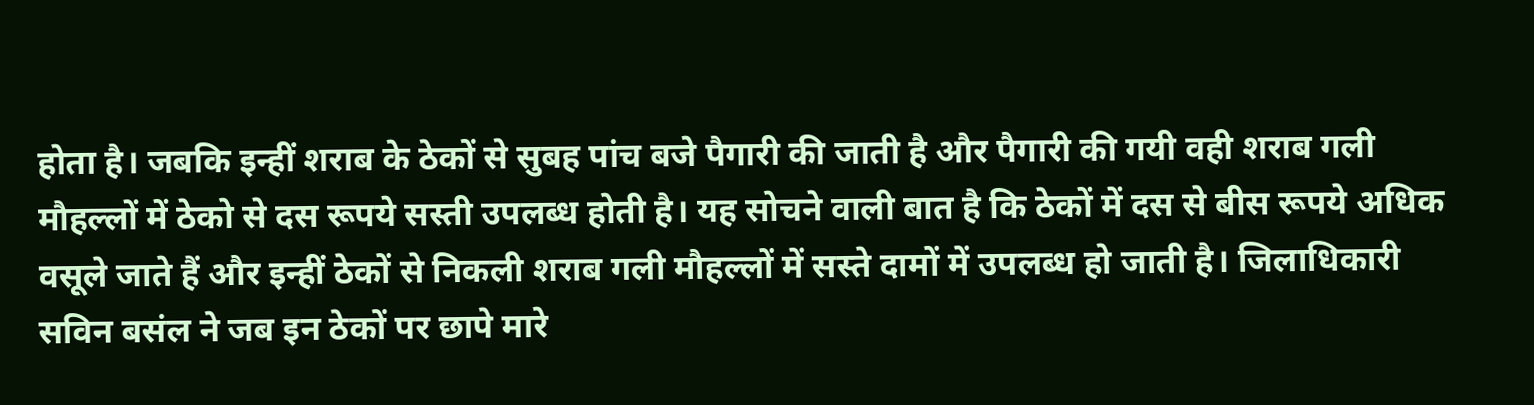होता है। जबकि इन्हीं शराब के ठेकों से सुबह पांच बजे पैगारी की जाती है और पैगारी की गयी वही शराब गली मौहल्लों में ठेको से दस रूपये सस्ती उपलब्ध होती है। यह सोचने वाली बात है कि ठेकों में दस से बीस रूपये अधिक वसूले जाते हैं और इन्हीं ठेकों से निकली शराब गली मौहल्लों में सस्ते दामों में उपलब्ध हो जाती है। जिलाधिकारी सविन बसंल ने जब इन ठेकों पर छापे मारे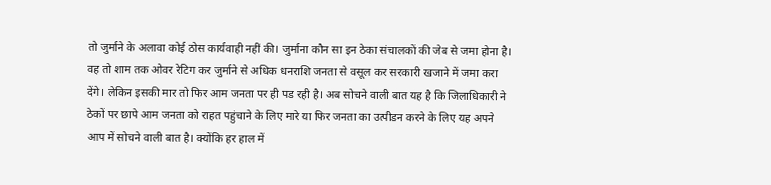तो जुर्माने के अलावा कोई ठोस कार्यवाही नहीं की। जुर्माना कौन सा इन ठेका संचालकों की जेब से जमा होना है। वह तो शाम तक ओवर रेटिग कर जुर्माने से अधिक धनराशि जनता से वसूल कर सरकारी खजाने में जमा करा देंगे। लेकिन इसकी मार तो फिर आम जनता पर ही पड रही है। अब सोचने वाली बात यह है कि जिलाधिकारी ने ठेकों पर छापे आम जनता को राहत पहुंचाने के लिए मारे या फिर जनता का उत्पीडन करने के लिए यह अपने आप में सोचने वाली बात है। क्योंकि हर हाल में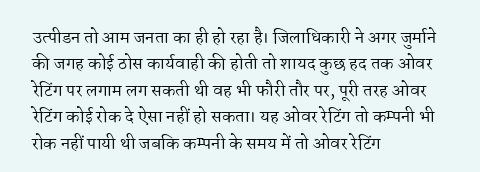उत्पीडन तो आम जनता का ही हो रहा है। जिलाधिकारी ने अगर जुर्माने की जगह कोई ठोस कार्यवाही की होती तो शायद कुछ हद तक ओवर रेटिंग पर लगाम लग सकती थी वह भी फौरी तौर पर, पूरी तरह ओवर रेटिंग कोई रोक दे ऐसा नहीं हो सकता। यह ओवर रेटिंग तो कम्पनी भी रोक नहीं पायी थी जबकि कम्पनी के समय में तो ओवर रेटिंग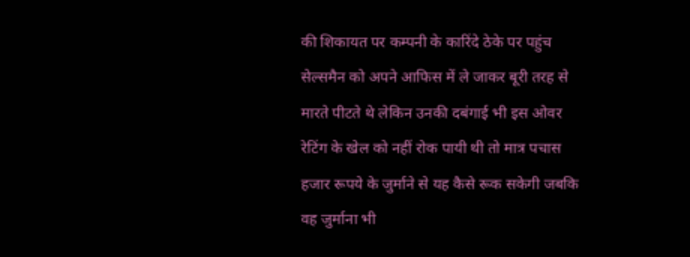की शिकायत पर कम्पनी के कारिंदे ठेके पर पहुंच सेल्समैन को अपने आफिस में ले जाकर बूरी तरह से मारते पीटते थे लेकिन उनकी दबंगाई भी इस ओवर रेटिंग के खेल को नहीं रोक पायी थी तो मात्र पचास हजार रूपये के जुर्माने से यह कैसे रूक सकेगी जबकि वह जुर्माना भी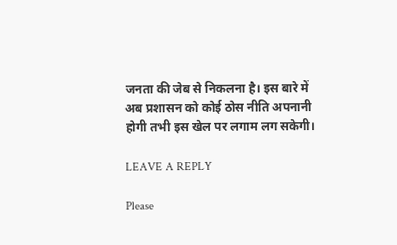जनता की जेब से निकलना है। इस बारे में अब प्रशासन को कोई ठोस नीति अपनानी होगी तभी इस खेल पर लगाम लग सकेगी।

LEAVE A REPLY

Please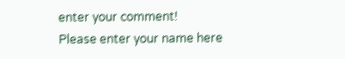enter your comment!
Please enter your name here